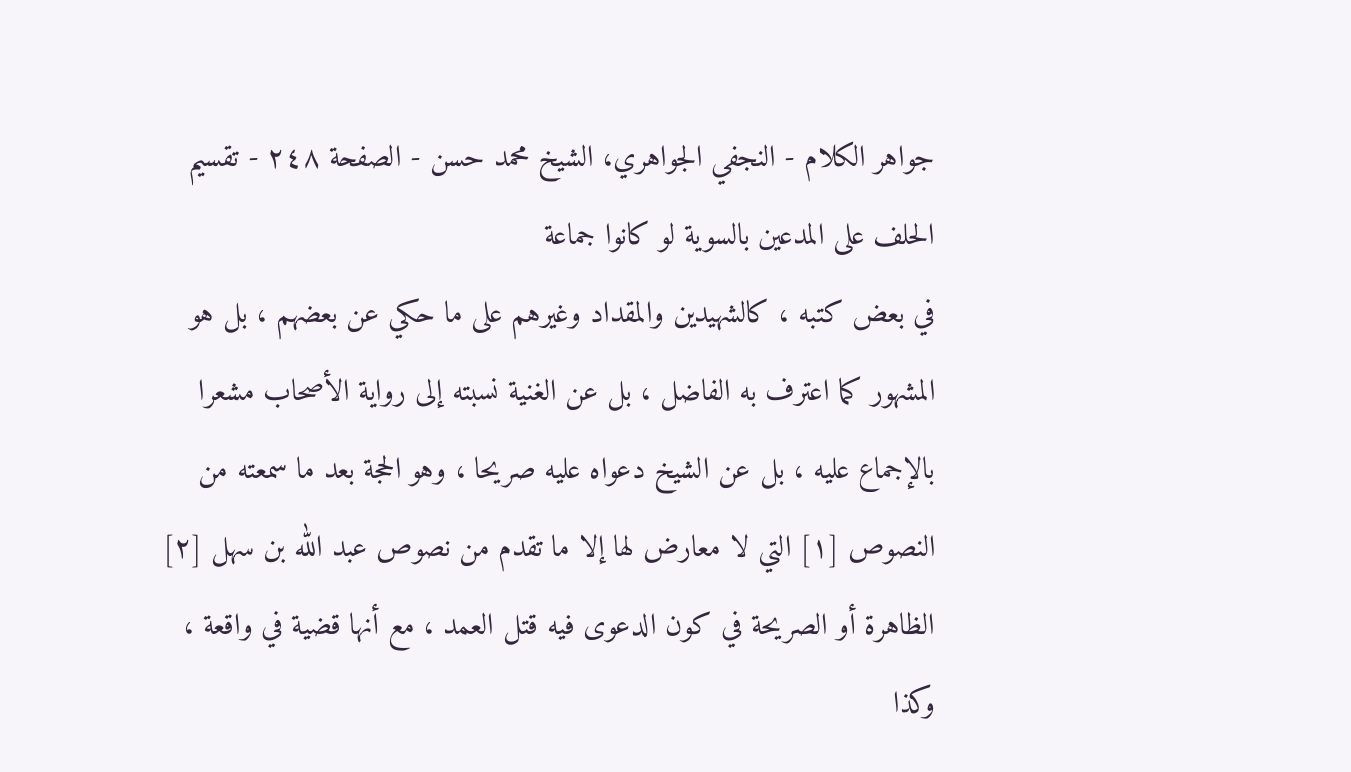جواهر الكلام - النجفي الجواهري، الشيخ محمد حسن - الصفحة ٢٤٨ - تقسيم الحلف على المدعين بالسوية لو كانوا جماعة
في بعض كتبه ، كالشهيدين والمقداد وغيرهم على ما حكي عن بعضهم ، بل هو المشهور كما اعترف به الفاضل ، بل عن الغنية نسبته إلى رواية الأصحاب مشعرا بالإجماع عليه ، بل عن الشيخ دعواه عليه صريحا ، وهو الحجة بعد ما سمعته من النصوص [١] التي لا معارض لها إلا ما تقدم من نصوص عبد الله بن سهل [٢] الظاهرة أو الصريحة في كون الدعوى فيه قتل العمد ، مع أنها قضية في واقعة ، وكذا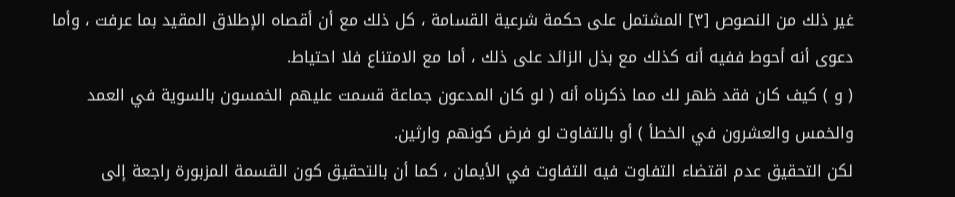غير ذلك من النصوص [٣] المشتمل على حكمة شرعية القسامة ، كل ذلك مع أن أقصاه الإطلاق المقيد بما عرفت ، وأما دعوى أنه أحوط ففيه أنه كذلك مع بذل الزائد على ذلك ، أما مع الامتناع فلا احتياط.
( و ) كيف كان فقد ظهر لك مما ذكرناه أنه ( لو كان المدعون جماعة قسمت عليهم الخمسون بالسوية في العمد والخمس والعشرون في الخطأ ) أو بالتفاوت لو فرض كونهم وارثين.
لكن التحقيق عدم اقتضاء التفاوت فيه التفاوت في الأيمان ، كما أن بالتحقيق كون القسمة المزبورة راجعة إلى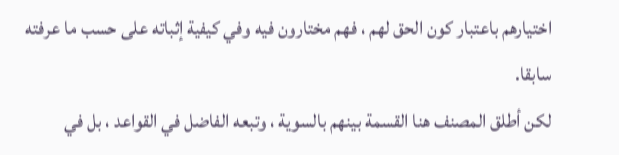اختيارهم باعتبار كون الحق لهم ، فهم مختارون فيه وفي كيفية إثباته على حسب ما عرفته سابقا.
لكن أطلق المصنف هنا القسمة بينهم بالسوية ، وتبعه الفاضل في القواعد ، بل في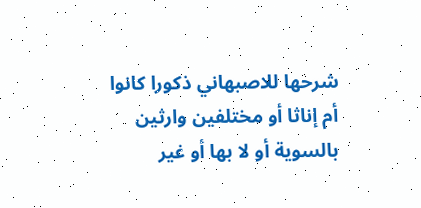شرحها للاصبهاني ذكورا كانوا أم إناثا أو مختلفين وارثين بالسوية أو لا بها أو غير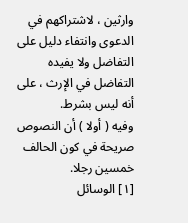وارثين ، لاشتراكهم في الدعوى وانتفاء دليل على التفاضل ولا يفيده التفاضل في الإرث ، على أنه ليس بشرط.
وفيه ( أولا ) أن النصوص صريحة في كون الحالف خمسين رجلا.
[١] الوسائل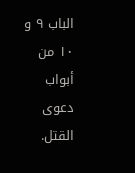الباب ٩ و ١٠ من أبواب دعوى القتل.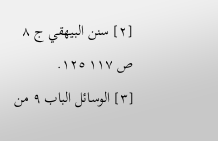[٢] سنن البيهقي ج ٨ ص ١١٧ ١٢٥.
[٣] الوسائل الباب ٩ من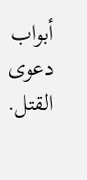أبواب دعوى القتل.